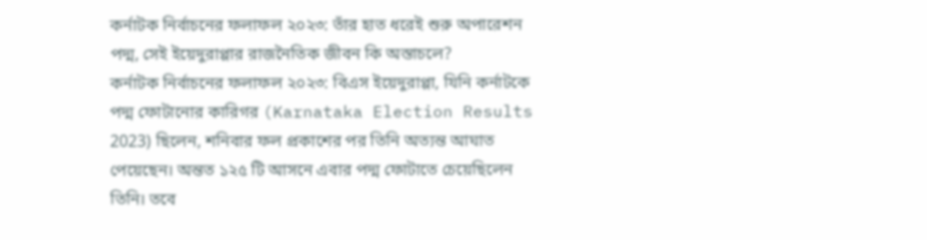কর্নাটক নির্বাচনের ফলাফল ২০২৩: তাঁর হাত ধরেই শুরু অপারেশন পদ্ম, সেই ইয়েদুরাপ্পার রাজনৈতিক জীবন কি অস্তাচলে?
কর্নাটক নির্বাচনের ফলাফল ২০২৩: বিএস ইয়েদুরাপ্পা, যিনি কর্নাটকে পদ্ম ফোটানোর কারিগর (Karnataka Election Results 2023) ছিলেন, শনিবার ফল প্রকাশের পর তিনি অত্যন্ত আঘাত পেয়েছেন। অন্তত ১২৫ টি আসনে এবার পদ্ম ফোটাতে চেয়েছিলেন তিনি। তবে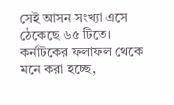সেই আসন সংখ্যা এসে ঠেকেছে ৬৫ টিতে।
কর্নাটকের ফলাফল থেকে মনে করা হচ্ছে,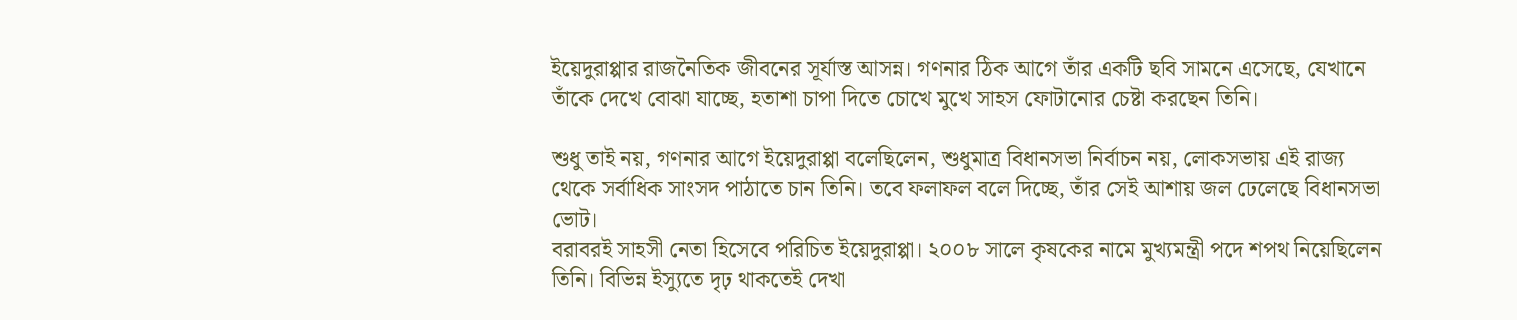ইয়েদুরাপ্পার রাজনৈতিক জীবনের সূর্যাস্ত আসন্ন। গণনার ঠিক আগে তাঁর একটি ছবি সামনে এসেছে, যেখানে তাঁকে দেখে বোঝা যাচ্ছে, হতাশা চাপা দিতে চোখে মুখে সাহস ফোটানোর চেষ্টা করছেন তিনি।

শুধু তাই নয়, গণনার আগে ইয়েদুরাপ্পা বলেছিলেন, শুধুমাত্র বিধানসভা নির্বাচন নয়, লোকসভায় এই রাজ্য থেকে সর্বাধিক সাংসদ পাঠাতে চান তিনি। তবে ফলাফল বলে দিচ্ছে, তাঁর সেই আশায় জল ঢেলেছে বিধানসভা ভোট।
বরাবরই সাহসী নেতা হিসেবে পরিচিত ইয়েদুরাপ্পা। ২০০৮ সালে কৃষকের নামে মুখ্যমন্ত্রী পদে শপথ নিয়েছিলেন তিনি। বিভিন্ন ইস্যুতে দৃঢ় থাকতেই দেখা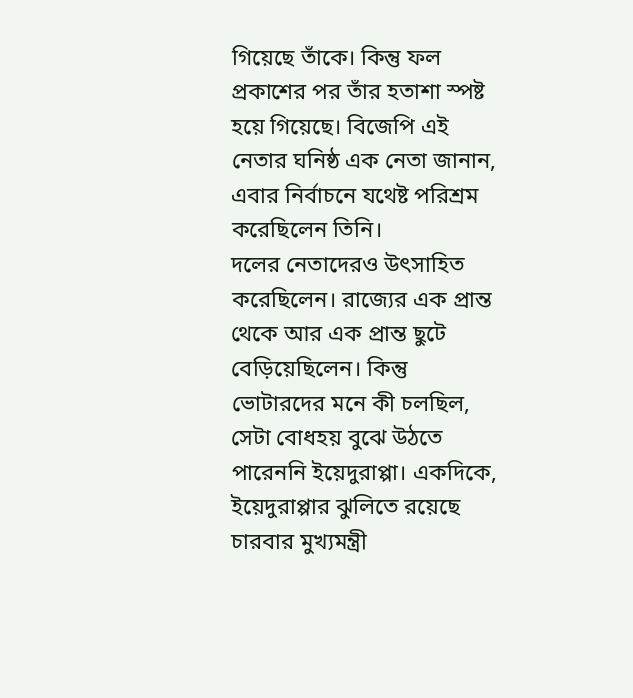গিয়েছে তাঁকে। কিন্তু ফল প্রকাশের পর তাঁর হতাশা স্পষ্ট হয়ে গিয়েছে। বিজেপি এই নেতার ঘনিষ্ঠ এক নেতা জানান, এবার নির্বাচনে যথেষ্ট পরিশ্রম করেছিলেন তিনি।
দলের নেতাদেরও উৎসাহিত করেছিলেন। রাজ্যের এক প্রান্ত থেকে আর এক প্রান্ত ছুটে বেড়িয়েছিলেন। কিন্তু ভোটারদের মনে কী চলছিল, সেটা বোধহয় বুঝে উঠতে পারেননি ইয়েদুরাপ্পা। একদিকে, ইয়েদুরাপ্পার ঝুলিতে রয়েছে চারবার মুখ্যমন্ত্রী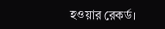হওয়ার রেকর্ড।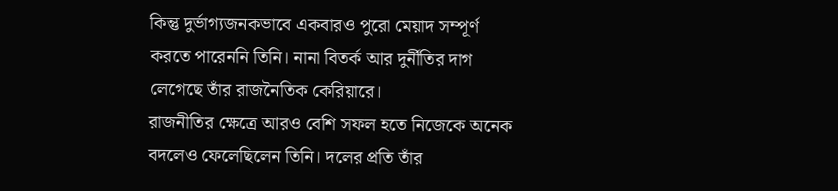কিন্তু দুর্ভাগ্যজনকভাবে একবারও পুরো মেয়াদ সম্পূর্ণ করতে পারেননি তিনি। নানা বিতর্ক আর দুর্নীতির দাগ লেগেছে তাঁর রাজনৈতিক কেরিয়ারে।
রাজনীতির ক্ষেত্রে আরও বেশি সফল হতে নিজেকে অনেক বদলেও ফেলেছিলেন তিনি। দলের প্রতি তাঁর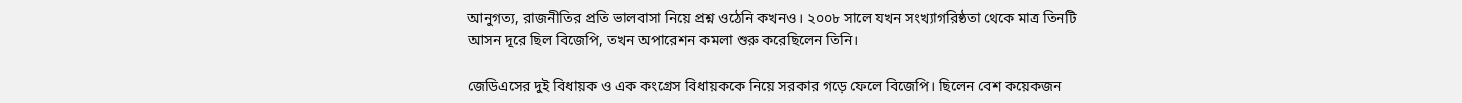আনুগত্য, রাজনীতির প্রতি ভালবাসা নিয়ে প্রশ্ন ওঠেনি কখনও। ২০০৮ সালে যখন সংখ্যাগরিষ্ঠতা থেকে মাত্র তিনটি আসন দূরে ছিল বিজেপি, তখন অপারেশন কমলা শুরু করেছিলেন তিনি।

জেডিএসের দুই বিধায়ক ও এক কংগ্রেস বিধায়ককে নিয়ে সরকার গড়ে ফেলে বিজেপি। ছিলেন বেশ কয়েকজন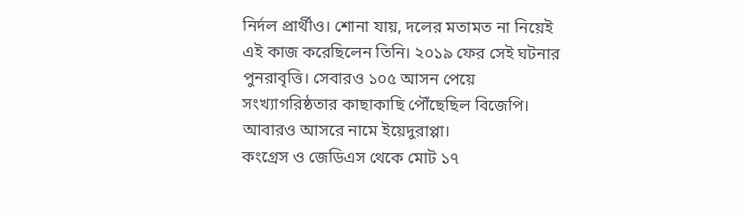নির্দল প্রার্থীও। শোনা যায়, দলের মতামত না নিয়েই এই কাজ করেছিলেন তিনি। ২০১৯ ফের সেই ঘটনার পুনরাবৃত্তি। সেবারও ১০৫ আসন পেয়ে সংখ্যাগরিষ্ঠতার কাছাকাছি পৌঁছেছিল বিজেপি। আবারও আসরে নামে ইয়েদুরাপ্পা।
কংগ্রেস ও জেডিএস থেকে মোট ১৭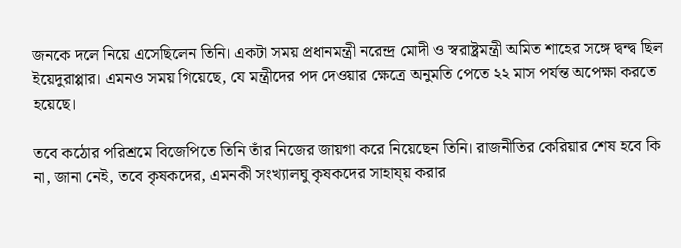জনকে দলে নিয়ে এসেছিলেন তিনি। একটা সময় প্রধানমন্ত্রী নরেন্দ্র মোদী ও স্বরাষ্ট্রমন্ত্রী অমিত শাহের সঙ্গে দ্বন্দ্ব ছিল ইয়েদুরাপ্পার। এমনও সময় গিয়েছে, যে মন্ত্রীদের পদ দেওয়ার ক্ষেত্রে অনুমতি পেতে ২২ মাস পর্যন্ত অপেক্ষা করতে হয়েছে।

তবে কঠোর পরিশ্রমে বিজেপিতে তিনি তাঁর নিজের জায়গা করে নিয়েছেন তিনি। রাজনীতির কেরিয়ার শেষ হবে কি না, জানা নেই, তবে কৃষকদের, এমনকী সংখ্যালঘু কৃষকদের সাহায্য় করার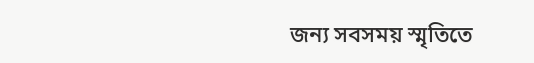জন্য সবসময় স্মৃতিতে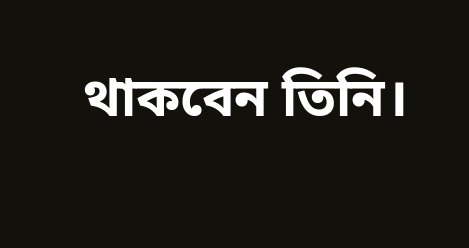থাকবেন তিনি।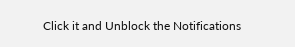Click it and Unblock the Notifications